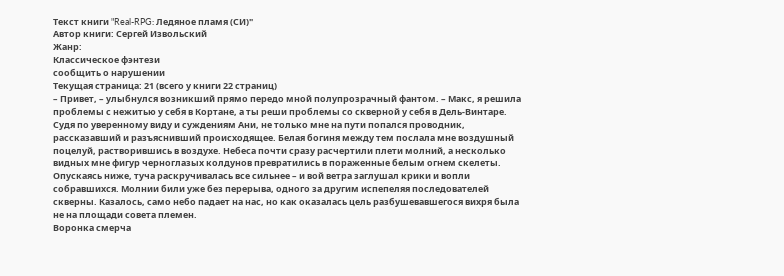Текст книги "Real-RPG: Ледяное пламя (СИ)"
Автор книги: Сергей Извольский
Жанр:
Классическое фэнтези
сообщить о нарушении
Текущая страница: 21 (всего у книги 22 страниц)
– Привет, – улыбнулся возникший прямо передо мной полупрозрачный фантом. – Макс, я решила проблемы с нежитью у себя в Кортане, а ты реши проблемы со скверной у себя в Дель-Винтаре.
Судя по уверенному виду и суждениям Ани, не только мне на пути попался проводник, рассказавший и разъяснивший происходящее. Белая богиня между тем послала мне воздушный поцелуй, растворившись в воздухе. Небеса почти сразу расчертили плети молний, а несколько видных мне фигур черноглазых колдунов превратились в пораженные белым огнем скелеты. Опускаясь ниже, туча раскручивалась все сильнее – и вой ветра заглушал крики и вопли собравшихся. Молнии били уже без перерыва, одного за другим испепеляя последователей скверны. Казалось, само небо падает на нас, но как оказалась цель разбушевавшегося вихря была не на площади совета племен.
Воронка смерча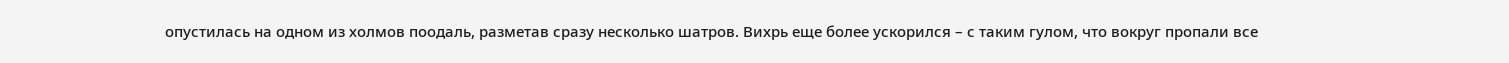опустилась на одном из холмов поодаль, разметав сразу несколько шатров. Вихрь еще более ускорился – с таким гулом, что вокруг пропали все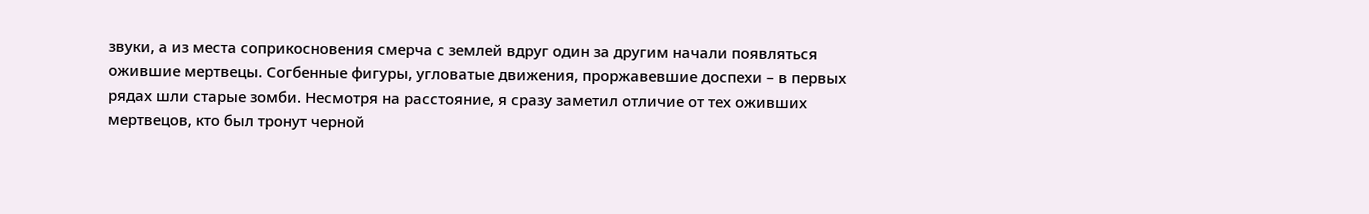звуки, а из места соприкосновения смерча с землей вдруг один за другим начали появляться ожившие мертвецы. Согбенные фигуры, угловатые движения, проржавевшие доспехи – в первых рядах шли старые зомби. Несмотря на расстояние, я сразу заметил отличие от тех оживших мертвецов, кто был тронут черной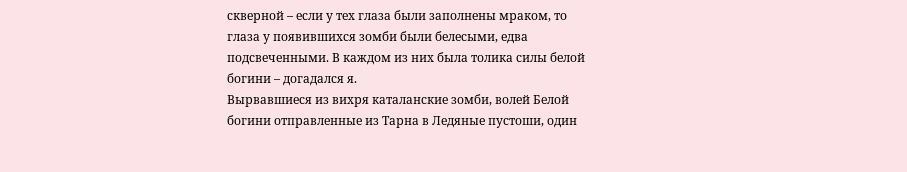скверной – если у тех глаза были заполнены мраком, то глаза у появившихся зомби были белесыми, едва подсвеченными. В каждом из них была толика силы белой богини – догадался я.
Вырвавшиеся из вихря каталанские зомби, волей Белой богини отправленные из Тарна в Ледяные пустоши, один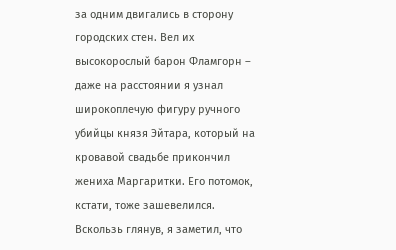за одним двигались в сторону городских стен. Вел их высокорослый барон Фламгорн – даже на расстоянии я узнал широкоплечую фигуру ручного убийцы князя Эйтара, который на кровавой свадьбе прикончил жениха Маргаритки. Его потомок, кстати, тоже зашевелился. Вскользь глянув, я заметил, что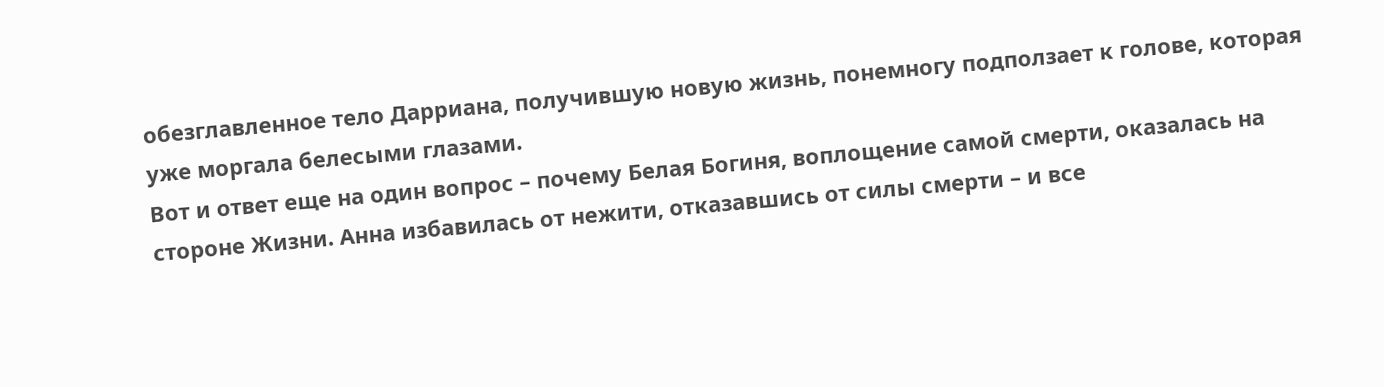обезглавленное тело Дарриана, получившую новую жизнь, понемногу подползает к голове, которая уже моргала белесыми глазами.
Вот и ответ еще на один вопрос – почему Белая Богиня, воплощение самой смерти, оказалась на стороне Жизни. Анна избавилась от нежити, отказавшись от силы смерти – и все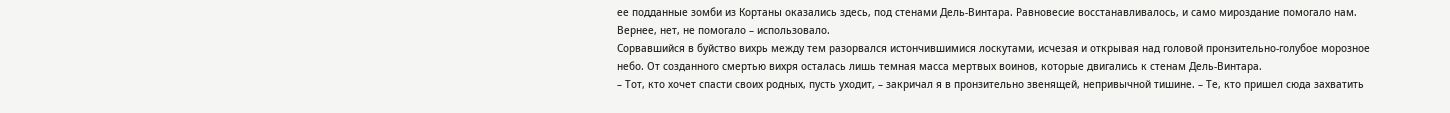ее подданные зомби из Кортаны оказались здесь, под стенами Дель-Винтара. Равновесие восстанавливалось, и само мироздание помогало нам. Вернее, нет, не помогало – использовало.
Сорвавшийся в буйство вихрь между тем разорвался истончившимися лоскутами, исчезая и открывая над головой пронзительно-голубое морозное небо. От созданного смертью вихря осталась лишь темная масса мертвых воинов, которые двигались к стенам Дель-Винтара.
– Тот, кто хочет спасти своих родных, пусть уходит, – закричал я в пронзительно звенящей, непривычной тишине. – Те, кто пришел сюда захватить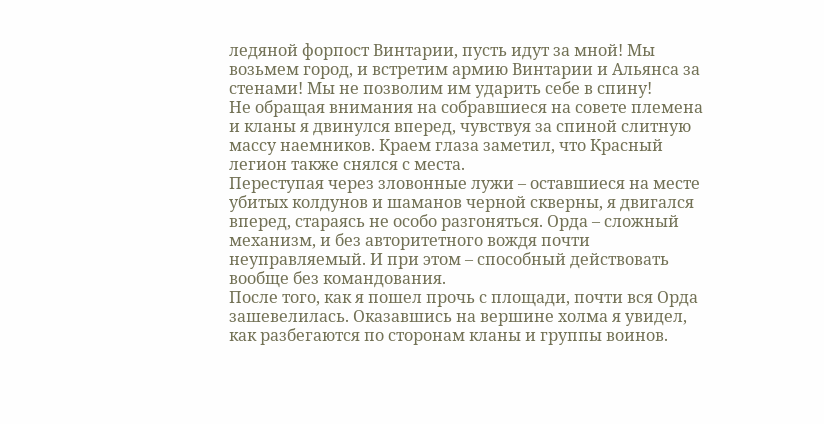ледяной форпост Винтарии, пусть идут за мной! Мы возьмем город, и встретим армию Винтарии и Альянса за стенами! Мы не позволим им ударить себе в спину!
Не обращая внимания на собравшиеся на совете племена и кланы я двинулся вперед, чувствуя за спиной слитную массу наемников. Краем глаза заметил, что Красный легион также снялся с места.
Переступая через зловонные лужи – оставшиеся на месте убитых колдунов и шаманов черной скверны, я двигался вперед, стараясь не особо разгоняться. Орда – сложный механизм, и без авторитетного вождя почти неуправляемый. И при этом – способный действовать вообще без командования.
После того, как я пошел прочь с площади, почти вся Орда зашевелилась. Оказавшись на вершине холма я увидел, как разбегаются по сторонам кланы и группы воинов.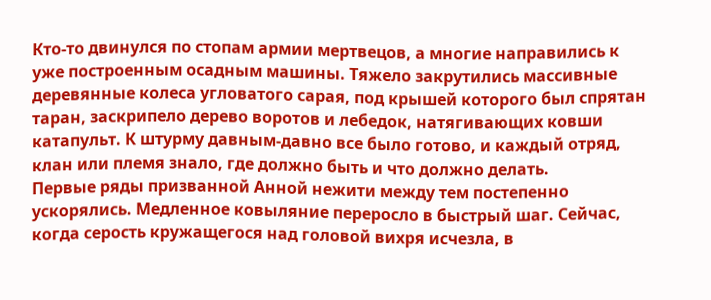Кто-то двинулся по стопам армии мертвецов, а многие направились к уже построенным осадным машины. Тяжело закрутились массивные деревянные колеса угловатого сарая, под крышей которого был спрятан таран, заскрипело дерево воротов и лебедок, натягивающих ковши катапульт. К штурму давным-давно все было готово, и каждый отряд, клан или племя знало, где должно быть и что должно делать.
Первые ряды призванной Анной нежити между тем постепенно ускорялись. Медленное ковыляние переросло в быстрый шаг. Сейчас, когда серость кружащегося над головой вихря исчезла, в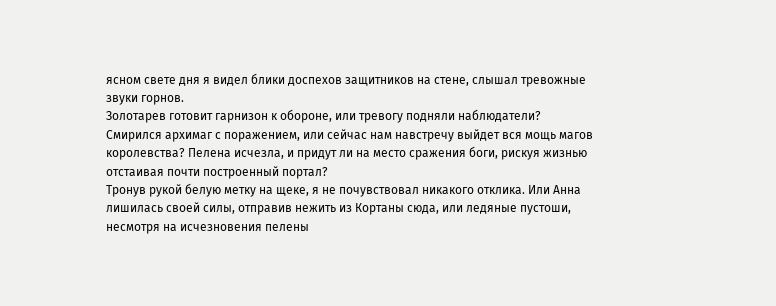ясном свете дня я видел блики доспехов защитников на стене, слышал тревожные звуки горнов.
Золотарев готовит гарнизон к обороне, или тревогу подняли наблюдатели? Смирился архимаг с поражением, или сейчас нам навстречу выйдет вся мощь магов королевства? Пелена исчезла, и придут ли на место сражения боги, рискуя жизнью отстаивая почти построенный портал?
Тронув рукой белую метку на щеке, я не почувствовал никакого отклика. Или Анна лишилась своей силы, отправив нежить из Кортаны сюда, или ледяные пустоши, несмотря на исчезновения пелены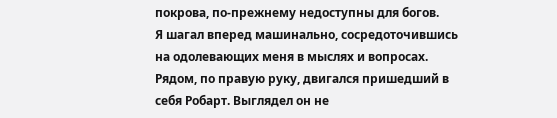покрова, по-прежнему недоступны для богов.
Я шагал вперед машинально, сосредоточившись на одолевающих меня в мыслях и вопросах. Рядом, по правую руку, двигался пришедший в себя Робарт. Выглядел он не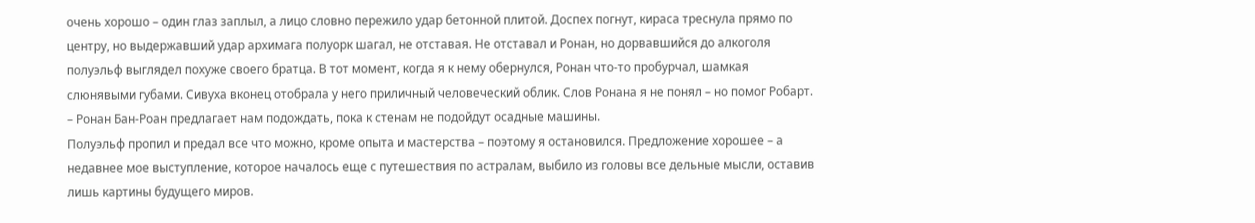очень хорошо – один глаз заплыл, а лицо словно пережило удар бетонной плитой. Доспех погнут, кираса треснула прямо по центру, но выдержавший удар архимага полуорк шагал, не отставая. Не отставал и Ронан, но дорвавшийся до алкоголя полуэльф выглядел похуже своего братца. В тот момент, когда я к нему обернулся, Ронан что-то пробурчал, шамкая слюнявыми губами. Сивуха вконец отобрала у него приличный человеческий облик. Слов Ронана я не понял – но помог Робарт.
– Ронан Бан-Роан предлагает нам подождать, пока к стенам не подойдут осадные машины.
Полуэльф пропил и предал все что можно, кроме опыта и мастерства – поэтому я остановился. Предложение хорошее – а недавнее мое выступление, которое началось еще с путешествия по астралам, выбило из головы все дельные мысли, оставив лишь картины будущего миров.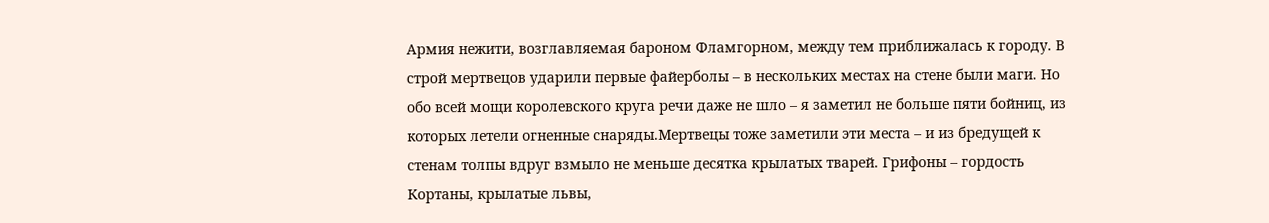Армия нежити, возглавляемая бароном Фламгорном, между тем приближалась к городу. В строй мертвецов ударили первые файерболы – в нескольких местах на стене были маги. Но обо всей мощи королевского круга речи даже не шло – я заметил не больше пяти бойниц, из которых летели огненные снаряды.Мертвецы тоже заметили эти места – и из бредущей к стенам толпы вдруг взмыло не меньше десятка крылатых тварей. Грифоны – гордость Кортаны, крылатые львы,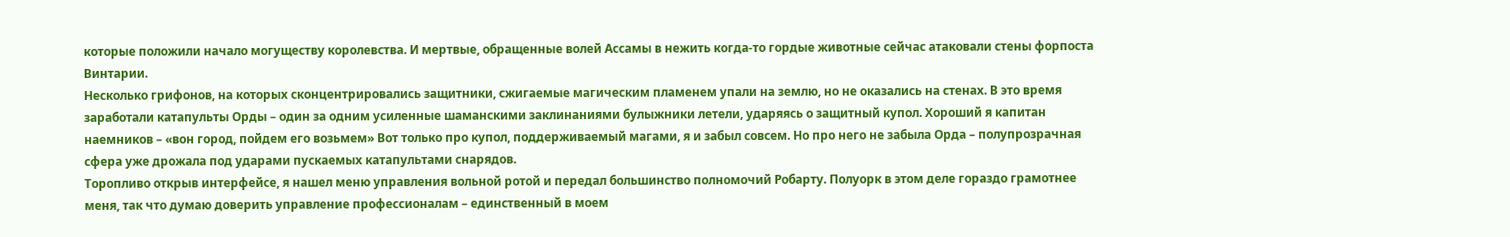которые положили начало могуществу королевства. И мертвые, обращенные волей Ассамы в нежить когда-то гордые животные сейчас атаковали стены форпоста Винтарии.
Несколько грифонов, на которых сконцентрировались защитники, сжигаемые магическим пламенем упали на землю, но не оказались на стенах. В это время заработали катапульты Орды – один за одним усиленные шаманскими заклинаниями булыжники летели, ударяясь о защитный купол. Хороший я капитан наемников – «вон город, пойдем его возьмем» Вот только про купол, поддерживаемый магами, я и забыл совсем. Но про него не забыла Орда – полупрозрачная сфера уже дрожала под ударами пускаемых катапультами снарядов.
Торопливо открыв интерфейсе, я нашел меню управления вольной ротой и передал большинство полномочий Робарту. Полуорк в этом деле гораздо грамотнее меня, так что думаю доверить управление профессионалам – единственный в моем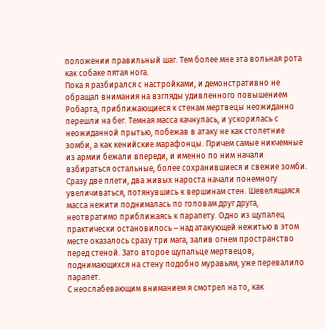положении правильный шаг. Тем более мне эта вольная рота как собаке пятая нога.
Пока я разбирался с настройками, и демонстративно не обращал внимания на взгляды удивленного повышением Робарта, приближающиеся к стенам мертвецы неожиданно перешли на бег. Темная масса качнулась, и ускорилась с неожиданной прытью, побежав в атаку не как столетние зомби, а как кенийские марафонцы. Причем самые никчемные из армии бежали впереди, и именно по ним начали взбираться остальные, более сохранившиеся и свежие зомби.
Сразу две плети, два живых нароста начали понемногу увеличиваться, потянувшись к вершинам стен. Шевелящаяся масса нежити поднималась по головам друг друга, неотвратимо приближаясь к парапету. Одно из щупалец практически остановилось – над атакующей нежитью в этом месте оказалось сразу три мага, залив огнем пространство перед стеной. Зато второе щупальце мертвецов, поднимающихся на стену подобно муравьям, уже перевалило парапет.
С неослабевающим вниманием я смотрел на то, как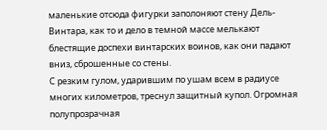маленькие отсюда фигурки заполоняют стену Дель-Винтара, как то и дело в темной массе мелькают блестящие доспехи винтарских воинов, как они падают вниз, сброшенные со стены.
С резким гулом, ударившим по ушам всем в радиусе многих километров, треснул защитный купол. Огромная полупрозрачная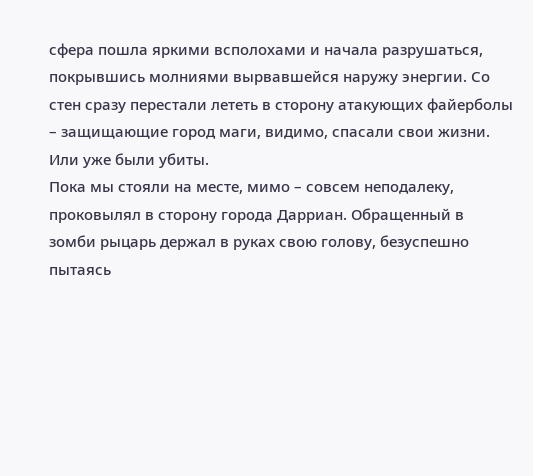сфера пошла яркими всполохами и начала разрушаться, покрывшись молниями вырвавшейся наружу энергии. Со стен сразу перестали лететь в сторону атакующих файерболы – защищающие город маги, видимо, спасали свои жизни. Или уже были убиты.
Пока мы стояли на месте, мимо – совсем неподалеку, проковылял в сторону города Дарриан. Обращенный в зомби рыцарь держал в руках свою голову, безуспешно пытаясь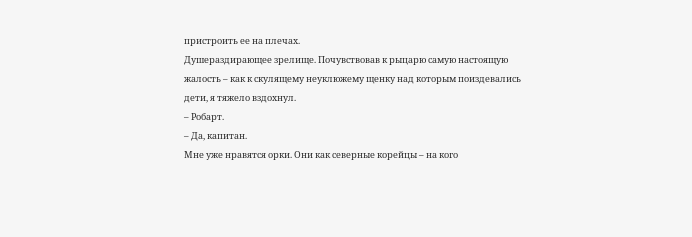пристроить ее на плечах.
Душераздирающее зрелище. Почувствовав к рыцарю самую настоящую жалость – как к скулящему неуклюжему щенку над которым поиздевались дети, я тяжело вздохнул.
– Робарт.
– Да, капитан.
Мне уже нравятся орки. Они как северные корейцы – на кого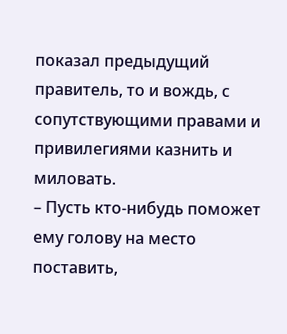показал предыдущий правитель, то и вождь, с сопутствующими правами и привилегиями казнить и миловать.
– Пусть кто-нибудь поможет ему голову на место поставить,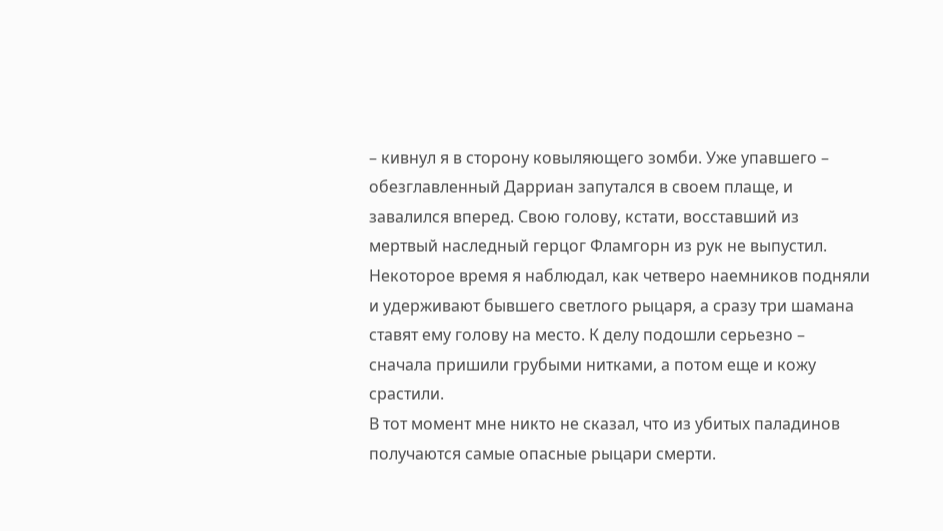– кивнул я в сторону ковыляющего зомби. Уже упавшего – обезглавленный Дарриан запутался в своем плаще, и завалился вперед. Свою голову, кстати, восставший из мертвый наследный герцог Фламгорн из рук не выпустил.
Некоторое время я наблюдал, как четверо наемников подняли и удерживают бывшего светлого рыцаря, а сразу три шамана ставят ему голову на место. К делу подошли серьезно – сначала пришили грубыми нитками, а потом еще и кожу срастили.
В тот момент мне никто не сказал, что из убитых паладинов получаются самые опасные рыцари смерти.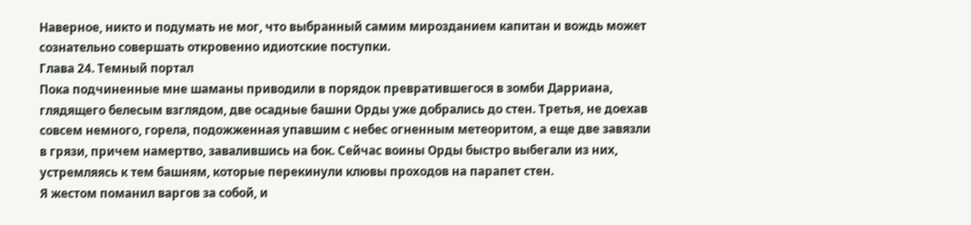Наверное, никто и подумать не мог, что выбранный самим мирозданием капитан и вождь может сознательно совершать откровенно идиотские поступки.
Глава 24. Темный портал
Пока подчиненные мне шаманы приводили в порядок превратившегося в зомби Дарриана, глядящего белесым взглядом, две осадные башни Орды уже добрались до стен. Третья, не доехав совсем немного, горела, подожженная упавшим с небес огненным метеоритом, а еще две завязли в грязи, причем намертво, завалившись на бок. Сейчас воины Орды быстро выбегали из них, устремляясь к тем башням, которые перекинули клювы проходов на парапет стен.
Я жестом поманил варгов за собой, и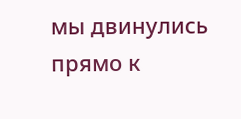мы двинулись прямо к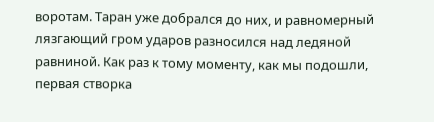воротам. Таран уже добрался до них, и равномерный лязгающий гром ударов разносился над ледяной равниной. Как раз к тому моменту, как мы подошли, первая створка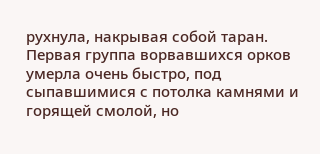рухнула, накрывая собой таран. Первая группа ворвавшихся орков умерла очень быстро, под сыпавшимися с потолка камнями и горящей смолой, но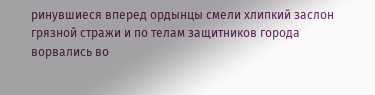ринувшиеся вперед ордынцы смели хлипкий заслон грязной стражи и по телам защитников города ворвались во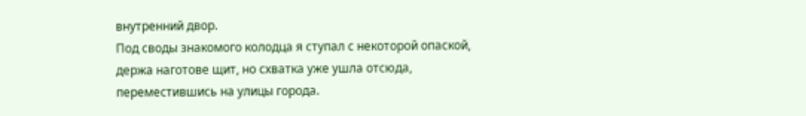внутренний двор.
Под своды знакомого колодца я ступал с некоторой опаской, держа наготове щит, но схватка уже ушла отсюда, переместившись на улицы города.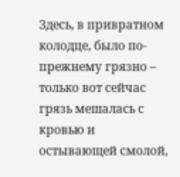Здесь, в привратном колодце, было по-прежнему грязно – только вот сейчас грязь мешалась с кровью и остывающей смолой,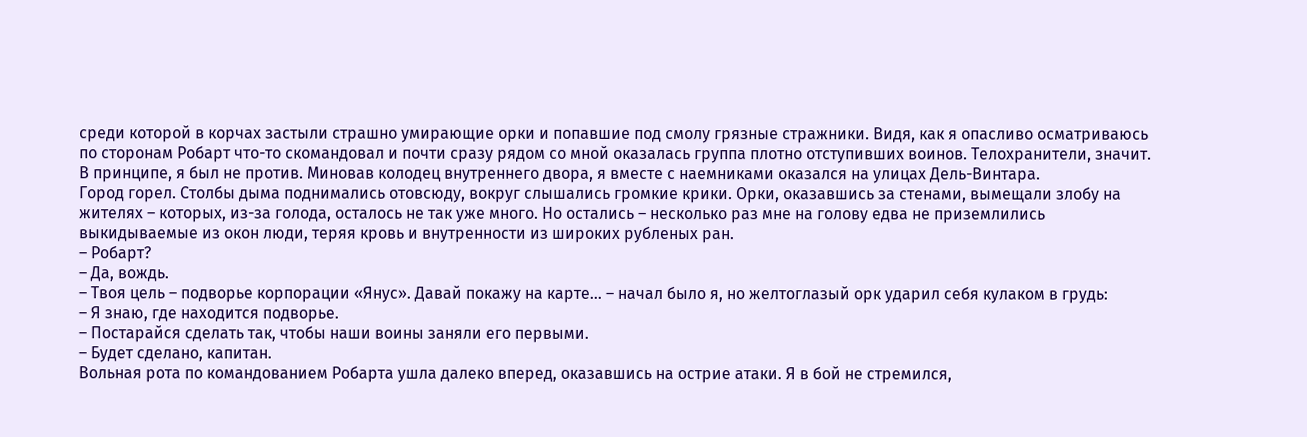среди которой в корчах застыли страшно умирающие орки и попавшие под смолу грязные стражники. Видя, как я опасливо осматриваюсь по сторонам Робарт что-то скомандовал и почти сразу рядом со мной оказалась группа плотно отступивших воинов. Телохранители, значит. В принципе, я был не против. Миновав колодец внутреннего двора, я вместе с наемниками оказался на улицах Дель-Винтара.
Город горел. Столбы дыма поднимались отовсюду, вокруг слышались громкие крики. Орки, оказавшись за стенами, вымещали злобу на жителях – которых, из-за голода, осталось не так уже много. Но остались – несколько раз мне на голову едва не приземлились выкидываемые из окон люди, теряя кровь и внутренности из широких рубленых ран.
– Робарт?
– Да, вождь.
– Твоя цель – подворье корпорации «Янус». Давай покажу на карте… – начал было я, но желтоглазый орк ударил себя кулаком в грудь:
– Я знаю, где находится подворье.
– Постарайся сделать так, чтобы наши воины заняли его первыми.
– Будет сделано, капитан.
Вольная рота по командованием Робарта ушла далеко вперед, оказавшись на острие атаки. Я в бой не стремился,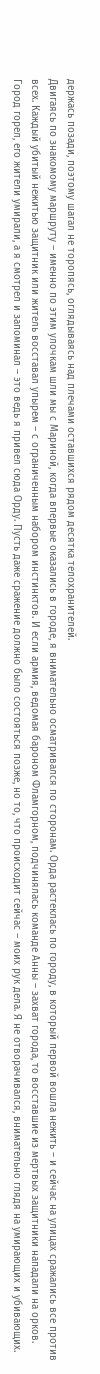держась позади, поэтому шагал не торопясь, оглядываясь над плечами оставшихся рядом десятка телохранителей.
Двигаясь по знакомому маршруту – именно по этим улочкам шли мы с Мариной, когда впервые оказались в городе, я внимательно осматривался по сторонам. Орда растеклась по городу, в который первой вошла нежить – и сейчас на улицах сражались все против всех. Каждый убитый нежитью защитник или житель восставал упырем – с ограниченным набором инстинктов. И если армия, ведомая бароном Фламгорном, подчинялась команде Анны – захват города, то восставшие из мертвых защитники нападали на орков.
Город горел, его жители умирали, а я смотрел и запоминал – это ведь я привел сюда Орду. Пусть даже сражение должно было состояться позже, но то, что происходит сейчас – моих рук дела. Я не отворачивался, внимательно глядя на умирающих и убивающих.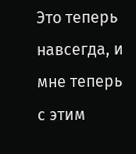Это теперь навсегда, и мне теперь с этим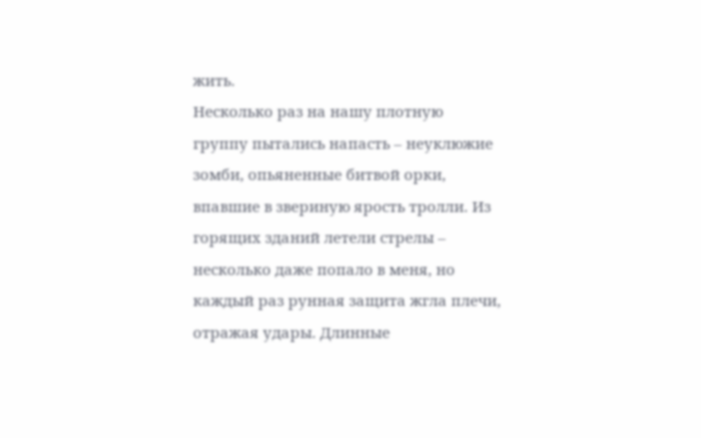жить.
Несколько раз на нашу плотную группу пытались напасть – неуклюжие зомби, опьяненные битвой орки, впавшие в звериную ярость тролли. Из горящих зданий летели стрелы – несколько даже попало в меня, но каждый раз рунная защита жгла плечи, отражая удары. Длинные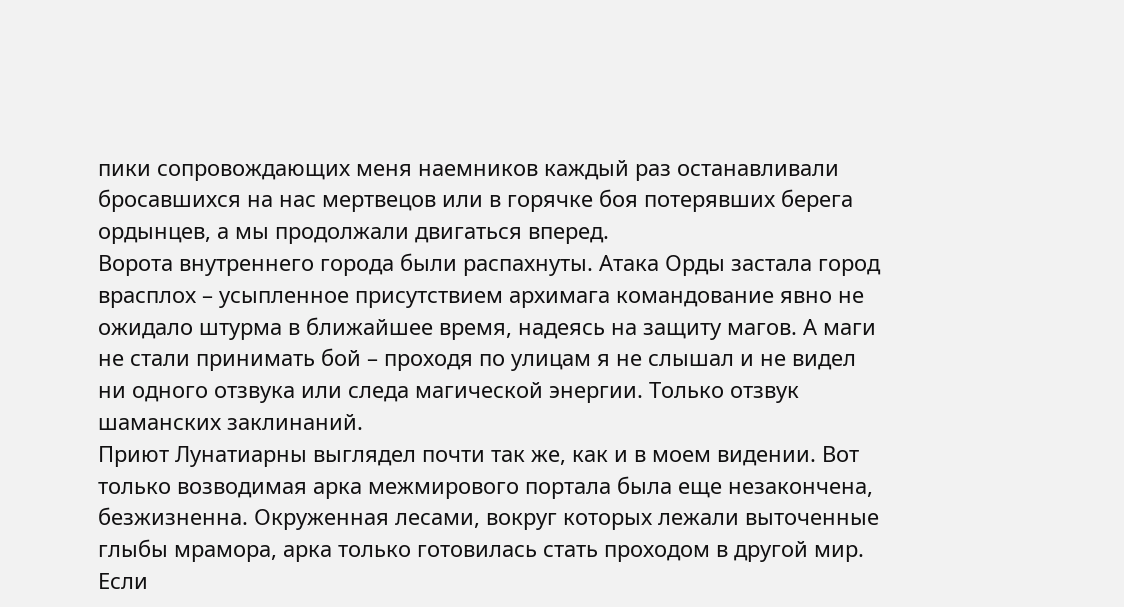пики сопровождающих меня наемников каждый раз останавливали бросавшихся на нас мертвецов или в горячке боя потерявших берега ордынцев, а мы продолжали двигаться вперед.
Ворота внутреннего города были распахнуты. Атака Орды застала город врасплох – усыпленное присутствием архимага командование явно не ожидало штурма в ближайшее время, надеясь на защиту магов. А маги не стали принимать бой – проходя по улицам я не слышал и не видел ни одного отзвука или следа магической энергии. Только отзвук шаманских заклинаний.
Приют Лунатиарны выглядел почти так же, как и в моем видении. Вот только возводимая арка межмирового портала была еще незакончена, безжизненна. Окруженная лесами, вокруг которых лежали выточенные глыбы мрамора, арка только готовилась стать проходом в другой мир. Если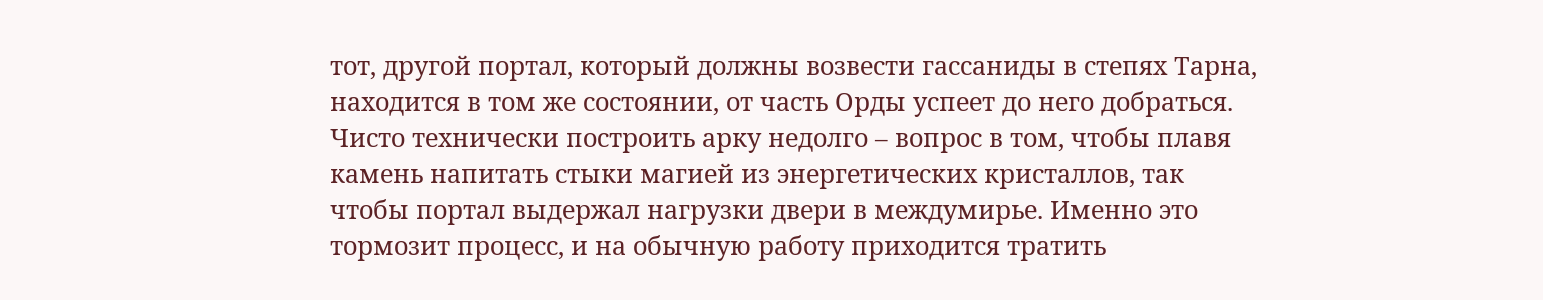тот, другой портал, который должны возвести гассаниды в степях Тарна, находится в том же состоянии, от часть Орды успеет до него добраться. Чисто технически построить арку недолго – вопрос в том, чтобы плавя камень напитать стыки магией из энергетических кристаллов, так чтобы портал выдержал нагрузки двери в междумирье. Именно это тормозит процесс, и на обычную работу приходится тратить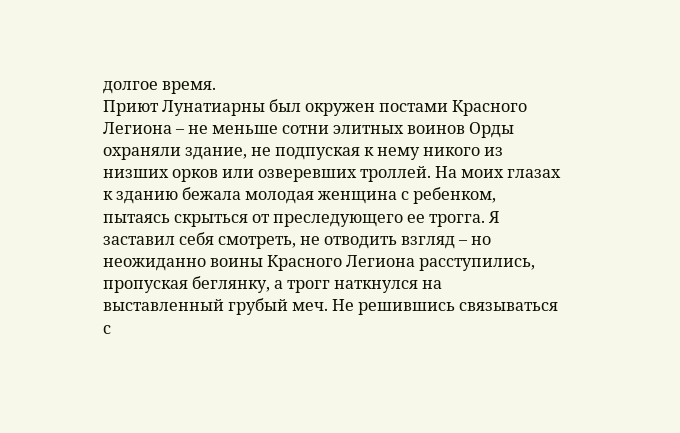долгое время.
Приют Лунатиарны был окружен постами Красного Легиона – не меньше сотни элитных воинов Орды охраняли здание, не подпуская к нему никого из низших орков или озверевших троллей. На моих глазах к зданию бежала молодая женщина с ребенком, пытаясь скрыться от преследующего ее трогга. Я заставил себя смотреть, не отводить взгляд – но неожиданно воины Красного Легиона расступились, пропуская беглянку, а трогг наткнулся на выставленный грубый меч. Не решившись связываться с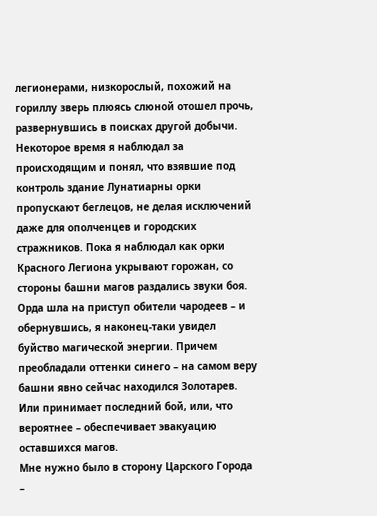легионерами, низкорослый, похожий на гориллу зверь плюясь слюной отошел прочь, развернувшись в поисках другой добычи.
Некоторое время я наблюдал за происходящим и понял, что взявшие под контроль здание Лунатиарны орки пропускают беглецов, не делая исключений даже для ополченцев и городских стражников. Пока я наблюдал как орки Красного Легиона укрывают горожан, со стороны башни магов раздались звуки боя.
Орда шла на приступ обители чародеев – и обернувшись, я наконец-таки увидел буйство магической энергии. Причем преобладали оттенки синего – на самом веру башни явно сейчас находился Золотарев. Или принимает последний бой, или, что вероятнее – обеспечивает эвакуацию оставшихся магов.
Мне нужно было в сторону Царского Города –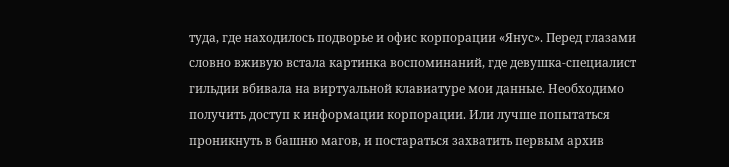туда, где находилось подворье и офис корпорации «Янус». Перед глазами словно вживую встала картинка воспоминаний, где девушка-специалист гильдии вбивала на виртуальной клавиатуре мои данные. Необходимо получить доступ к информации корпорации. Или лучше попытаться проникнуть в башню магов, и постараться захватить первым архив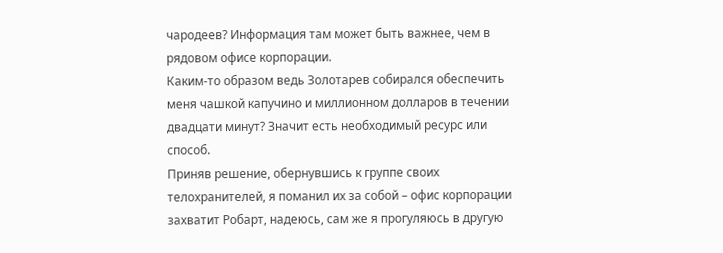чародеев? Информация там может быть важнее, чем в рядовом офисе корпорации.
Каким-то образом ведь Золотарев собирался обеспечить меня чашкой капучино и миллионном долларов в течении двадцати минут? Значит есть необходимый ресурс или способ.
Приняв решение, обернувшись к группе своих телохранителей, я поманил их за собой – офис корпорации захватит Робарт, надеюсь, сам же я прогуляюсь в другую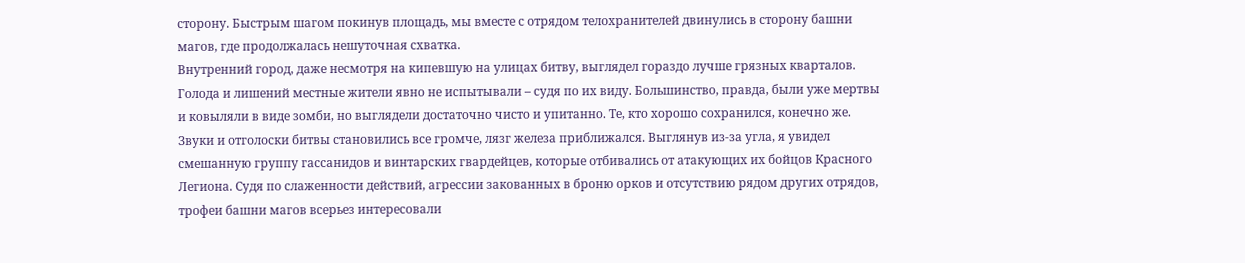сторону. Быстрым шагом покинув площадь, мы вместе с отрядом телохранителей двинулись в сторону башни магов, где продолжалась нешуточная схватка.
Внутренний город, даже несмотря на кипевшую на улицах битву, выглядел гораздо лучше грязных кварталов. Голода и лишений местные жители явно не испытывали – судя по их виду. Большинство, правда, были уже мертвы и ковыляли в виде зомби, но выглядели достаточно чисто и упитанно. Те, кто хорошо сохранился, конечно же.
Звуки и отголоски битвы становились все громче, лязг железа приближался. Выглянув из-за угла, я увидел смешанную группу гассанидов и винтарских гвардейцев, которые отбивались от атакующих их бойцов Красного Легиона. Судя по слаженности действий, агрессии закованных в броню орков и отсутствию рядом других отрядов, трофеи башни магов всерьез интересовали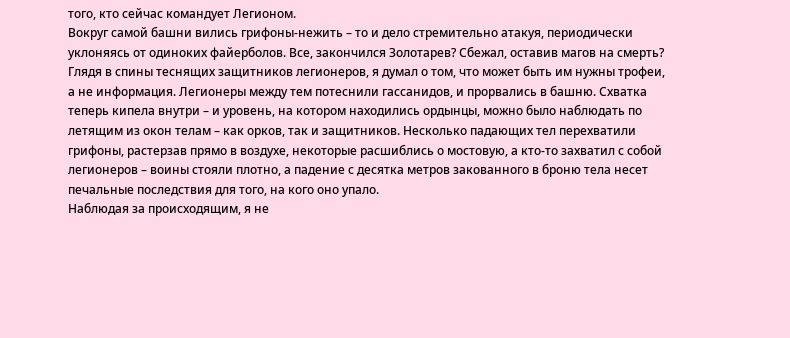того, кто сейчас командует Легионом.
Вокруг самой башни вились грифоны-нежить – то и дело стремительно атакуя, периодически уклоняясь от одиноких файерболов. Все, закончился Золотарев? Сбежал, оставив магов на смерть?
Глядя в спины теснящих защитников легионеров, я думал о том, что может быть им нужны трофеи, а не информация. Легионеры между тем потеснили гассанидов, и прорвались в башню. Схватка теперь кипела внутри – и уровень, на котором находились ордынцы, можно было наблюдать по летящим из окон телам – как орков, так и защитников. Несколько падающих тел перехватили грифоны, растерзав прямо в воздухе, некоторые расшиблись о мостовую, а кто-то захватил с собой легионеров – воины стояли плотно, а падение с десятка метров закованного в броню тела несет печальные последствия для того, на кого оно упало.
Наблюдая за происходящим, я не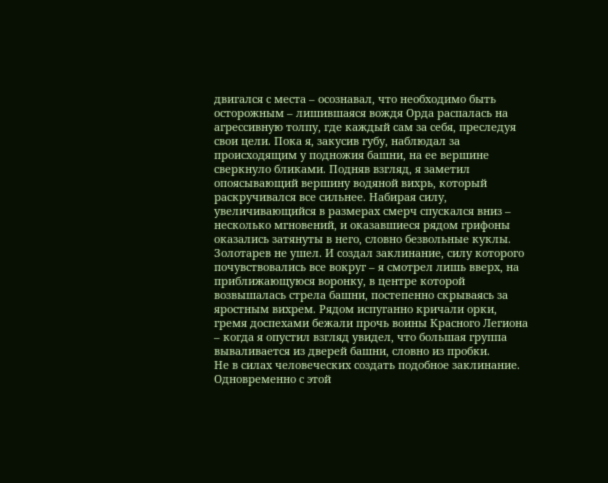двигался с места – осознавал, что необходимо быть осторожным – лишившаяся вождя Орда распалась на агрессивную толпу, где каждый сам за себя, преследуя свои цели. Пока я, закусив губу, наблюдал за происходящим у подножия башни, на ее вершине сверкнуло бликами. Подняв взгляд, я заметил опоясывающий вершину водяной вихрь, который раскручивался все сильнее. Набирая силу, увеличивающийся в размерах смерч спускался вниз – несколько мгновений, и оказавшиеся рядом грифоны оказались затянуты в него, словно безвольные куклы.
Золотарев не ушел. И создал заклинание, силу которого почувствовались все вокруг – я смотрел лишь вверх, на приближающуюся воронку, в центре которой возвышалась стрела башни, постепенно скрываясь за яростным вихрем. Рядом испуганно кричали орки, гремя доспехами бежали прочь воины Красного Легиона – когда я опустил взгляд увидел, что большая группа вываливается из дверей башни, словно из пробки.
Не в силах человеческих создать подобное заклинание. Одновременно с этой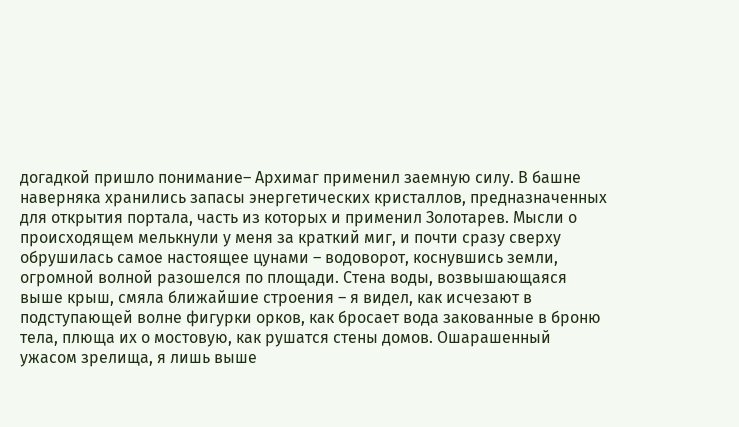догадкой пришло понимание– Архимаг применил заемную силу. В башне наверняка хранились запасы энергетических кристаллов, предназначенных для открытия портала, часть из которых и применил Золотарев. Мысли о происходящем мелькнули у меня за краткий миг, и почти сразу сверху обрушилась самое настоящее цунами – водоворот, коснувшись земли, огромной волной разошелся по площади. Стена воды, возвышающаяся выше крыш, смяла ближайшие строения – я видел, как исчезают в подступающей волне фигурки орков, как бросает вода закованные в броню тела, плюща их о мостовую, как рушатся стены домов. Ошарашенный ужасом зрелища, я лишь выше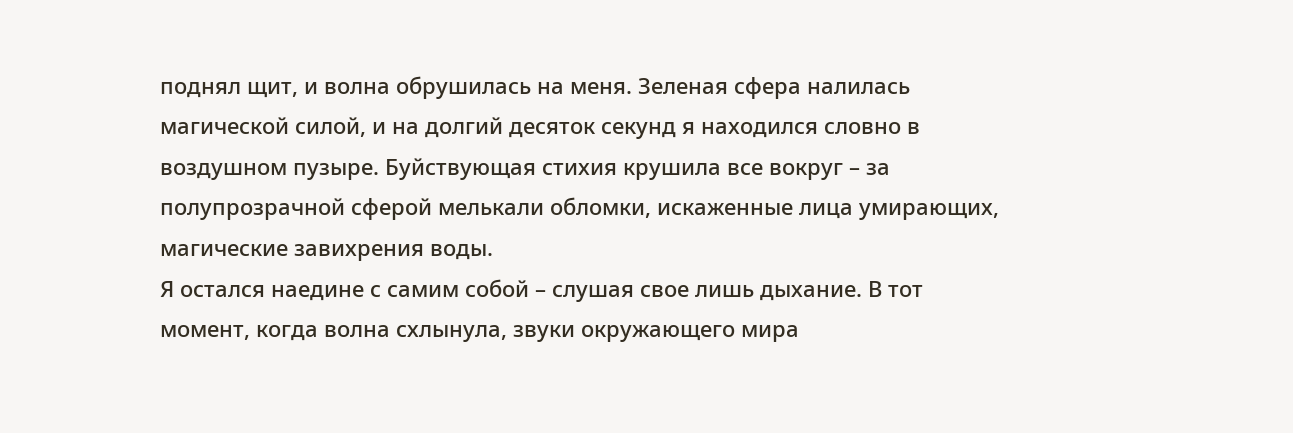поднял щит, и волна обрушилась на меня. Зеленая сфера налилась магической силой, и на долгий десяток секунд я находился словно в воздушном пузыре. Буйствующая стихия крушила все вокруг – за полупрозрачной сферой мелькали обломки, искаженные лица умирающих, магические завихрения воды.
Я остался наедине с самим собой – слушая свое лишь дыхание. В тот момент, когда волна схлынула, звуки окружающего мира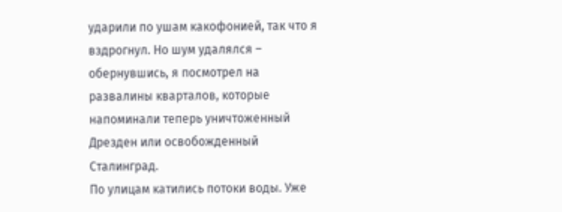ударили по ушам какофонией, так что я вздрогнул. Но шум удалялся – обернувшись, я посмотрел на развалины кварталов, которые напоминали теперь уничтоженный Дрезден или освобожденный Сталинград.
По улицам катились потоки воды. Уже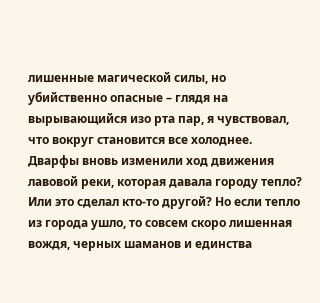лишенные магической силы, но убийственно опасные – глядя на вырывающийся изо рта пар, я чувствовал, что вокруг становится все холоднее.
Дварфы вновь изменили ход движения лавовой реки, которая давала городу тепло? Или это сделал кто-то другой? Но если тепло из города ушло, то совсем скоро лишенная вождя, черных шаманов и единства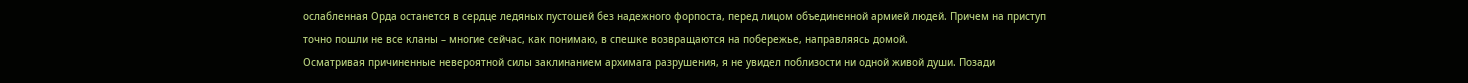ослабленная Орда останется в сердце ледяных пустошей без надежного форпоста, перед лицом объединенной армией людей. Причем на приступ точно пошли не все кланы – многие сейчас, как понимаю, в спешке возвращаются на побережье, направляясь домой.
Осматривая причиненные невероятной силы заклинанием архимага разрушения, я не увидел поблизости ни одной живой души. Позади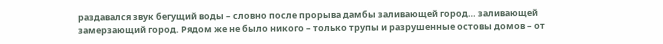раздавался звук бегущий воды – словно после прорыва дамбы заливающей город… заливающей замерзающий город. Рядом же не было никого – только трупы и разрушенные остовы домов – от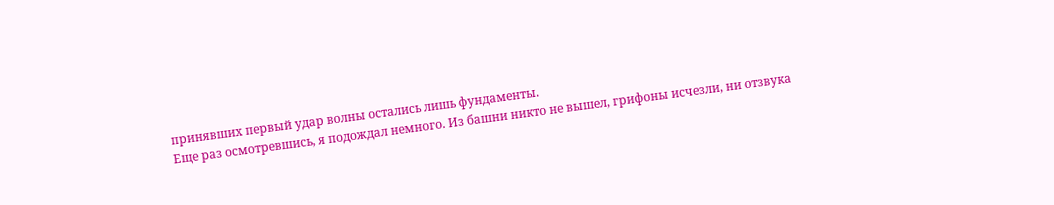принявших первый удар волны остались лишь фундаменты.
Еще раз осмотревшись, я подождал немного. Из башни никто не вышел, грифоны исчезли, ни отзвука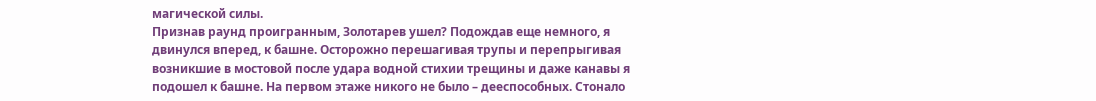магической силы.
Признав раунд проигранным, Золотарев ушел? Подождав еще немного, я двинулся вперед, к башне. Осторожно перешагивая трупы и перепрыгивая возникшие в мостовой после удара водной стихии трещины и даже канавы я подошел к башне. На первом этаже никого не было – дееспособных. Стонало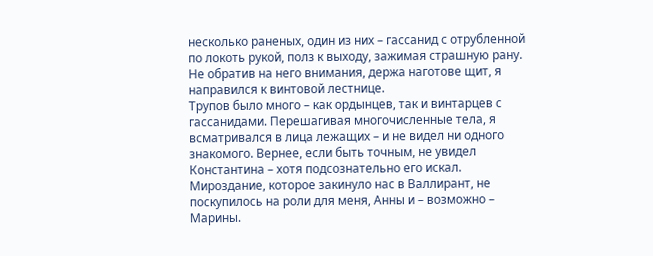несколько раненых, один из них – гассанид с отрубленной по локоть рукой, полз к выходу, зажимая страшную рану. Не обратив на него внимания, держа наготове щит, я направился к винтовой лестнице.
Трупов было много – как ордынцев, так и винтарцев с гассанидами. Перешагивая многочисленные тела, я всматривался в лица лежащих – и не видел ни одного знакомого. Вернее, если быть точным, не увидел Константина – хотя подсознательно его искал.
Мироздание, которое закинуло нас в Валлирант, не поскупилось на роли для меня, Анны и – возможно – Марины.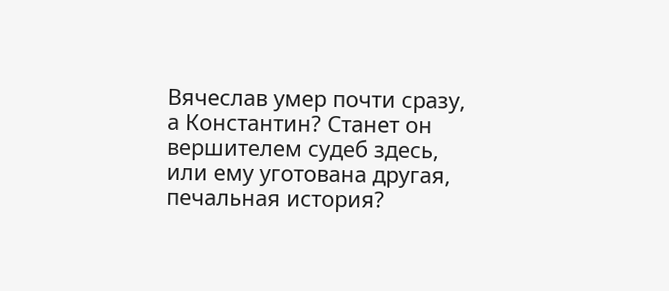Вячеслав умер почти сразу, а Константин? Станет он вершителем судеб здесь, или ему уготована другая, печальная история?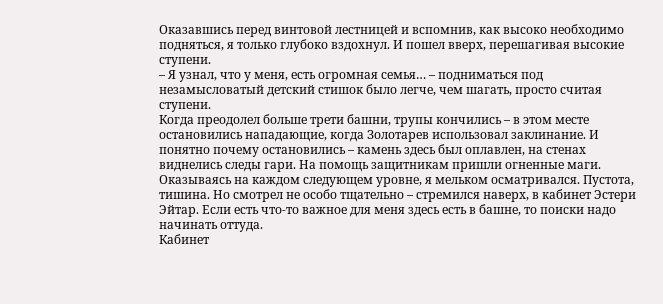Оказавшись перед винтовой лестницей и вспомнив, как высоко необходимо подняться, я только глубоко вздохнул. И пошел вверх, перешагивая высокие ступени.
– Я узнал, что у меня, есть огромная семья… – подниматься под незамысловатый детский стишок было легче, чем шагать, просто считая ступени.
Когда преодолел больше трети башни, трупы кончились – в этом месте остановились нападающие, когда Золотарев использовал заклинание. И понятно почему остановились – камень здесь был оплавлен, на стенах виднелись следы гари. На помощь защитникам пришли огненные маги.
Оказываясь на каждом следующем уровне, я мельком осматривался. Пустота, тишина. Но смотрел не особо тщательно – стремился наверх, в кабинет Эстери Эйтар. Если есть что-то важное для меня здесь есть в башне, то поиски надо начинать оттуда.
Кабинет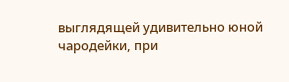выглядящей удивительно юной чародейки, при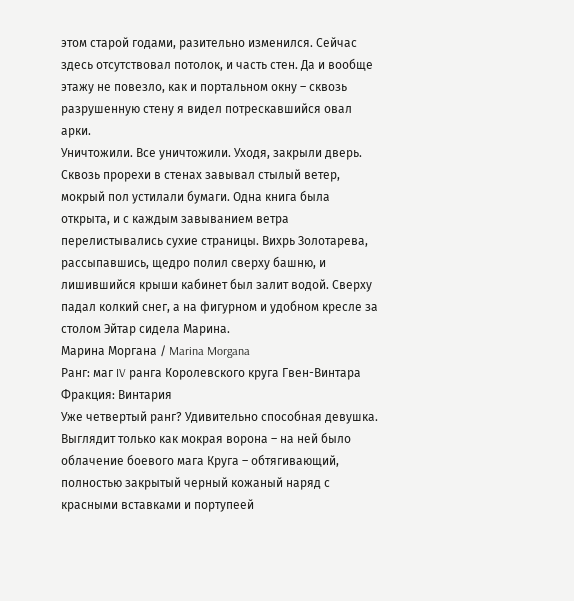этом старой годами, разительно изменился. Сейчас здесь отсутствовал потолок, и часть стен. Да и вообще этажу не повезло, как и портальном окну – сквозь разрушенную стену я видел потрескавшийся овал арки.
Уничтожили. Все уничтожили. Уходя, закрыли дверь.
Сквозь прорехи в стенах завывал стылый ветер, мокрый пол устилали бумаги. Одна книга была открыта, и с каждым завыванием ветра перелистывались сухие страницы. Вихрь Золотарева, рассыпавшись, щедро полил сверху башню, и лишившийся крыши кабинет был залит водой. Сверху падал колкий снег, а на фигурном и удобном кресле за столом Эйтар сидела Марина.
Марина Моргана / Marina Morgana
Ранг: маг IV ранга Королевского круга Гвен-Винтара
Фракция: Винтария
Уже четвертый ранг? Удивительно способная девушка. Выглядит только как мокрая ворона – на ней было облачение боевого мага Круга – обтягивающий, полностью закрытый черный кожаный наряд с красными вставками и портупеей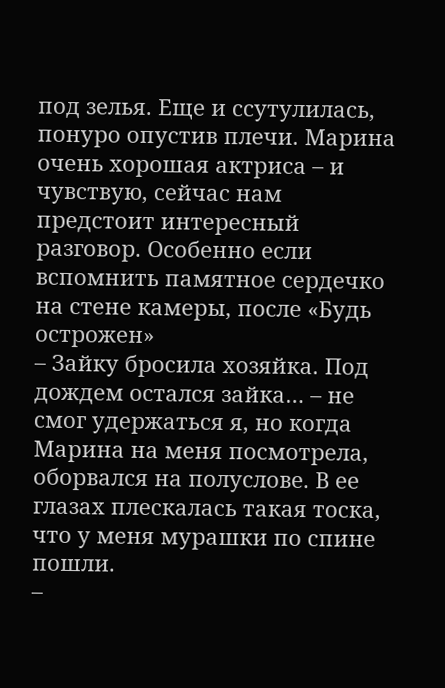под зелья. Еще и ссутулилась, понуро опустив плечи. Марина очень хорошая актриса – и чувствую, сейчас нам предстоит интересный разговор. Особенно если вспомнить памятное сердечко на стене камеры, после «Будь острожен»
– Зайку бросила хозяйка. Под дождем остался зайка… – не смог удержаться я, но когда Марина на меня посмотрела, оборвался на полуслове. В ее глазах плескалась такая тоска, что у меня мурашки по спине пошли.
–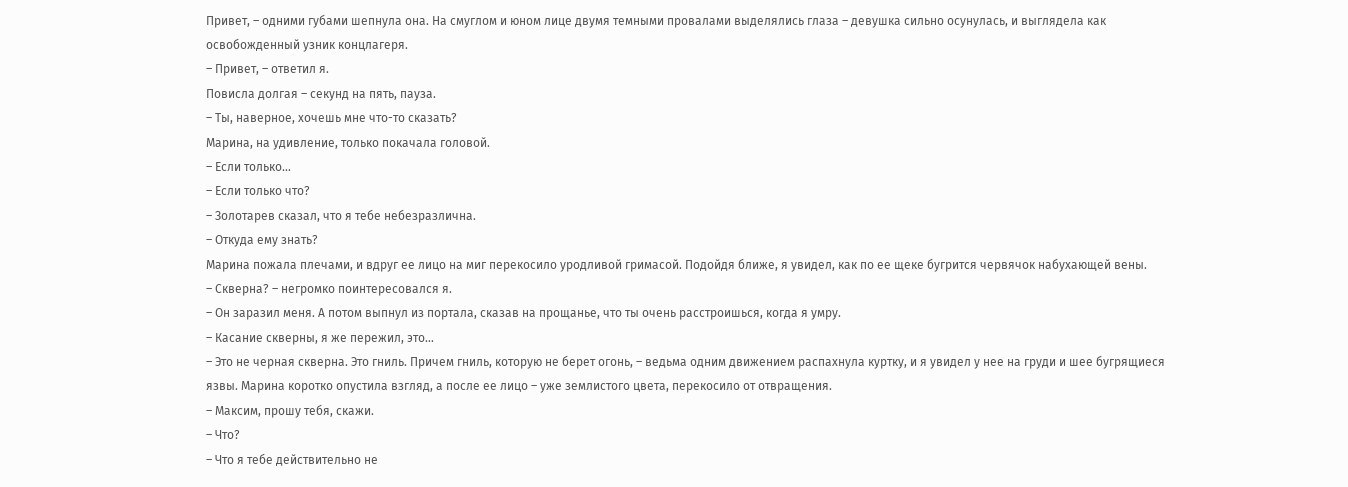Привет, – одними губами шепнула она. На смуглом и юном лице двумя темными провалами выделялись глаза – девушка сильно осунулась, и выглядела как освобожденный узник концлагеря.
– Привет, – ответил я.
Повисла долгая – секунд на пять, пауза.
– Ты, наверное, хочешь мне что-то сказать?
Марина, на удивление, только покачала головой.
– Если только…
– Если только что?
– Золотарев сказал, что я тебе небезразлична.
– Откуда ему знать?
Марина пожала плечами, и вдруг ее лицо на миг перекосило уродливой гримасой. Подойдя ближе, я увидел, как по ее щеке бугрится червячок набухающей вены.
– Скверна? – негромко поинтересовался я.
– Он заразил меня. А потом выпнул из портала, сказав на прощанье, что ты очень расстроишься, когда я умру.
– Касание скверны, я же пережил, это…
– Это не черная скверна. Это гниль. Причем гниль, которую не берет огонь, – ведьма одним движением распахнула куртку, и я увидел у нее на груди и шее бугрящиеся язвы. Марина коротко опустила взгляд, а после ее лицо – уже землистого цвета, перекосило от отвращения.
– Максим, прошу тебя, скажи.
– Что?
– Что я тебе действительно не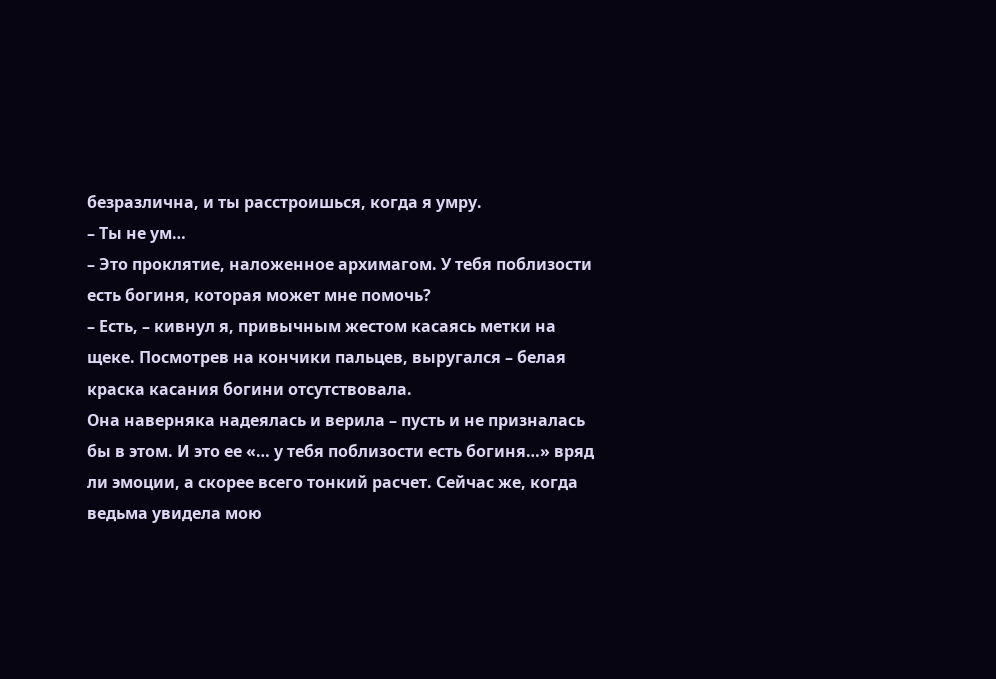безразлична, и ты расстроишься, когда я умру.
– Ты не ум…
– Это проклятие, наложенное архимагом. У тебя поблизости есть богиня, которая может мне помочь?
– Есть, – кивнул я, привычным жестом касаясь метки на щеке. Посмотрев на кончики пальцев, выругался – белая краска касания богини отсутствовала.
Она наверняка надеялась и верила – пусть и не призналась бы в этом. И это ее «… у тебя поблизости есть богиня…» вряд ли эмоции, а скорее всего тонкий расчет. Сейчас же, когда ведьма увидела мою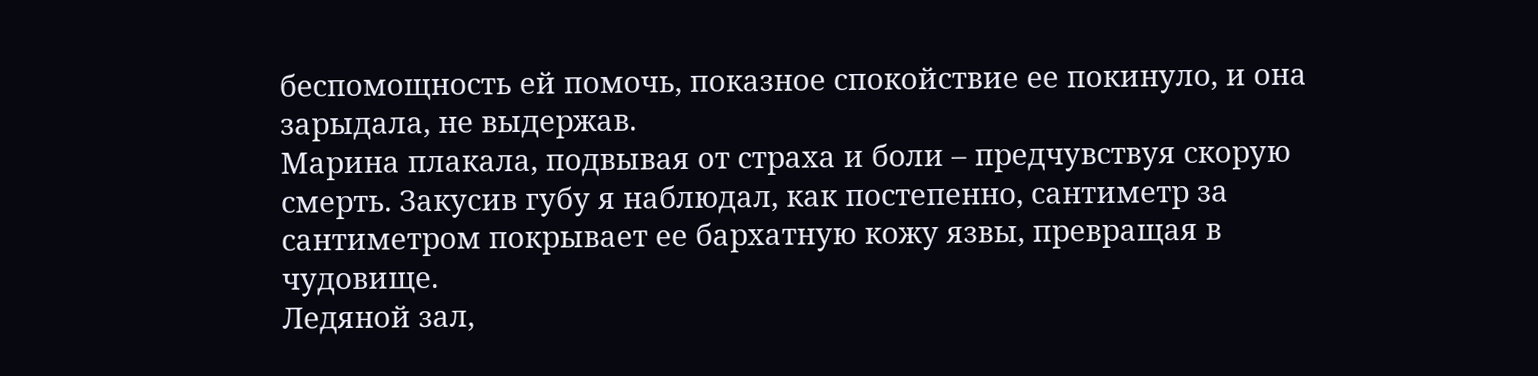беспомощность ей помочь, показное спокойствие ее покинуло, и она зарыдала, не выдержав.
Марина плакала, подвывая от страха и боли – предчувствуя скорую смерть. Закусив губу я наблюдал, как постепенно, сантиметр за сантиметром покрывает ее бархатную кожу язвы, превращая в чудовище.
Ледяной зал,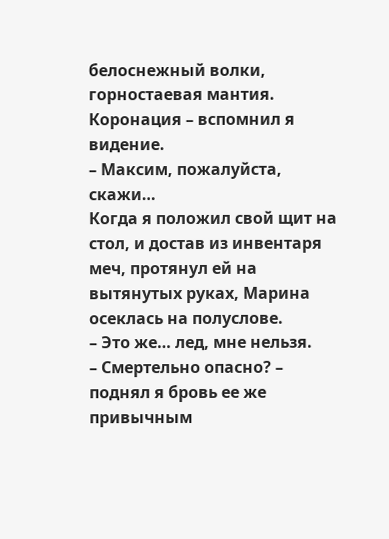белоснежный волки, горностаевая мантия. Коронация – вспомнил я видение.
– Максим, пожалуйста, скажи…
Когда я положил свой щит на стол, и достав из инвентаря меч, протянул ей на вытянутых руках, Марина осеклась на полуслове.
– Это же… лед, мне нельзя.
– Смертельно опасно? – поднял я бровь ее же привычным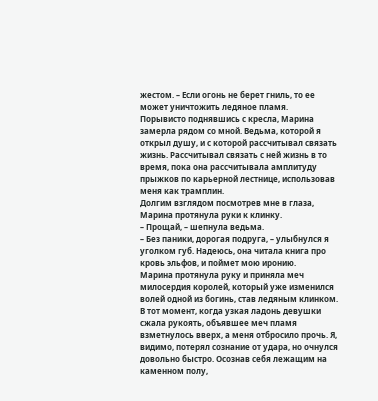жестом. – Если огонь не берет гниль, то ее может уничтожить ледяное пламя.
Порывисто поднявшись с кресла, Марина замерла рядом со мной. Ведьма, которой я открыл душу, и с которой рассчитывал связать жизнь. Рассчитывал связать с ней жизнь в то время, пока она рассчитывала амплитуду прыжков по карьерной лестнице, использовав меня как трамплин.
Долгим взглядом посмотрев мне в глаза, Марина протянула руки к клинку.
– Прощай, – шепнула ведьма.
– Без паники, дорогая подруга, – улыбнулся я уголком губ. Надеюсь, она читала книга про кровь эльфов, и поймет мою иронию.
Марина протянула руку и приняла меч милосердия королей, который уже изменился волей одной из богинь, став ледяным клинком. В тот момент, когда узкая ладонь девушки сжала рукоять, объявшее меч пламя взметнулось вверх, а меня отбросило прочь. Я, видимо, потерял сознание от удара, но очнулся довольно быстро. Осознав себя лежащим на каменном полу,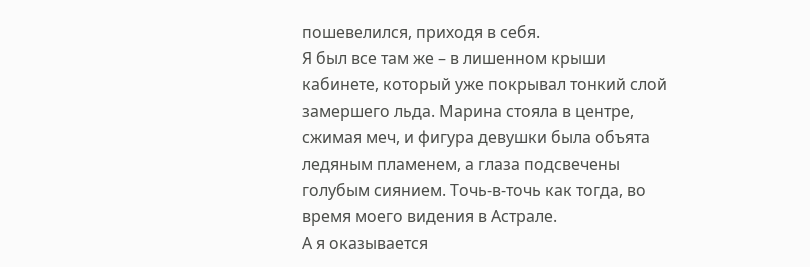пошевелился, приходя в себя.
Я был все там же – в лишенном крыши кабинете, который уже покрывал тонкий слой замершего льда. Марина стояла в центре, сжимая меч, и фигура девушки была объята ледяным пламенем, а глаза подсвечены голубым сиянием. Точь-в-точь как тогда, во время моего видения в Астрале.
А я оказывается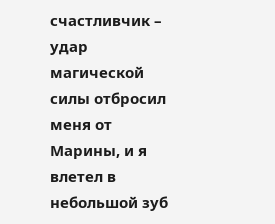счастливчик – удар магической силы отбросил меня от Марины, и я влетел в небольшой зуб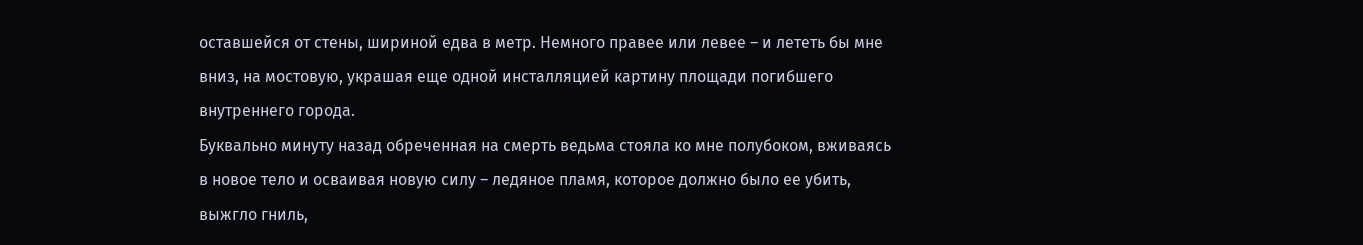оставшейся от стены, шириной едва в метр. Немного правее или левее – и лететь бы мне вниз, на мостовую, украшая еще одной инсталляцией картину площади погибшего внутреннего города.
Буквально минуту назад обреченная на смерть ведьма стояла ко мне полубоком, вживаясь в новое тело и осваивая новую силу – ледяное пламя, которое должно было ее убить, выжгло гниль,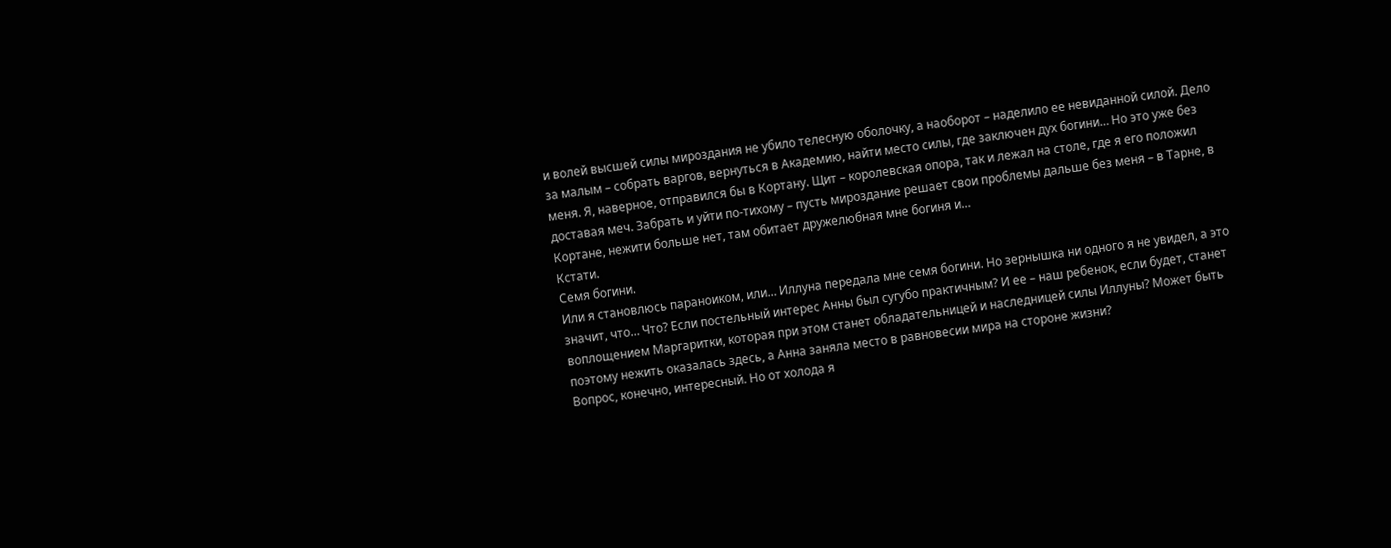и волей высшей силы мироздания не убило телесную оболочку, а наоборот – наделило ее невиданной силой. Дело за малым – собрать варгов, вернуться в Академию, найти место силы, где заключен дух богини… Но это уже без меня. Я, наверное, отправился бы в Кортану. Щит – королевская опора, так и лежал на столе, где я его положил доставая меч. Забрать и уйти по-тихому – пусть мироздание решает свои проблемы дальше без меня – в Тарне, в Кортане, нежити больше нет, там обитает дружелюбная мне богиня и…
Кстати.
Семя богини.
Или я становлюсь параноиком, или… Иллуна передала мне семя богини. Но зернышка ни одного я не увидел, а это значит, что… Что? Если постельный интерес Анны был сугубо практичным? И ее – наш ребенок, если будет, станет воплощением Маргаритки, которая при этом станет обладательницей и наследницей силы Иллуны? Может быть поэтому нежить оказалась здесь, а Анна заняла место в равновесии мира на стороне жизни?
Вопрос, конечно, интересный. Но от холода я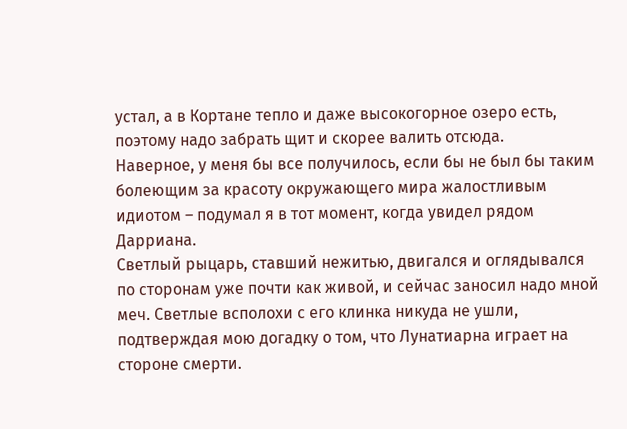устал, а в Кортане тепло и даже высокогорное озеро есть, поэтому надо забрать щит и скорее валить отсюда.
Наверное, у меня бы все получилось, если бы не был бы таким болеющим за красоту окружающего мира жалостливым идиотом – подумал я в тот момент, когда увидел рядом Дарриана.
Светлый рыцарь, ставший нежитью, двигался и оглядывался по сторонам уже почти как живой, и сейчас заносил надо мной меч. Светлые всполохи с его клинка никуда не ушли, подтверждая мою догадку о том, что Лунатиарна играет на стороне смерти.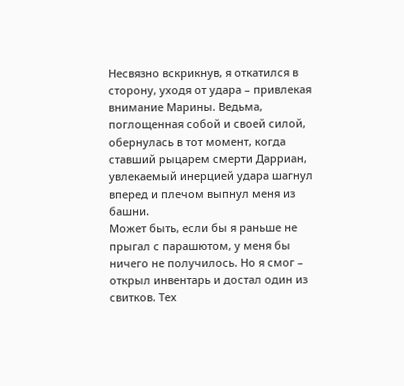Несвязно вскрикнув, я откатился в сторону, уходя от удара – привлекая внимание Марины. Ведьма, поглощенная собой и своей силой, обернулась в тот момент, когда ставший рыцарем смерти Дарриан, увлекаемый инерцией удара шагнул вперед и плечом выпнул меня из башни.
Может быть, если бы я раньше не прыгал с парашютом, у меня бы ничего не получилось. Но я смог – открыл инвентарь и достал один из свитков. Тех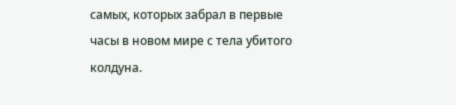самых, которых забрал в первые часы в новом мире с тела убитого колдуна.